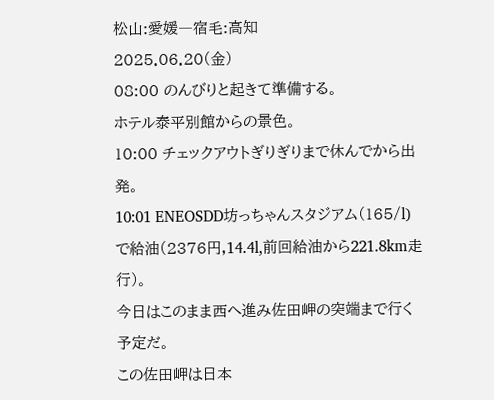松山:愛媛―宿毛:高知
2025.06.20(金)
08:00 のんびりと起きて準備する。
ホテル泰平別館からの景色。
10:00 チェックアウトぎりぎりまで休んでから出発。
10:01 ENEOSDD坊っちゃんスタジアム(165/l)で給油(2376円,14.4l,前回給油から221.8km走行)。
今日はこのまま西へ進み佐田岬の突端まで行く予定だ。
この佐田岬は日本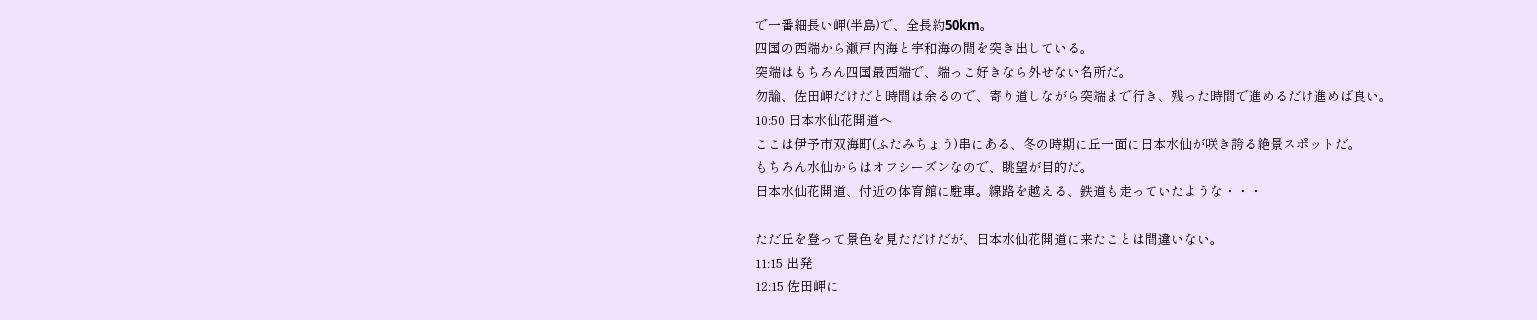で一番細長い岬(半島)で、全長約50km。
四国の西端から瀬戸内海と宇和海の間を突き出している。
突端はもちろん四国最西端で、端っこ好きなら外せない名所だ。
勿論、佐田岬だけだと時間は余るので、寄り道しながら突端まで行き、残った時間で進めるだけ進めば良い。
10:50 日本水仙花開道へ
ここは伊予市双海町(ふたみちょう)串にある、冬の時期に丘一面に日本水仙が咲き誇る絶景スポットだ。
もちろん水仙からはオフシーズンなので、眺望が目的だ。
日本水仙花開道、付近の体育館に駐車。線路を越える、鉄道も走っていたような・・・

ただ丘を登って景色を見ただけだが、日本水仙花開道に来たことは間違いない。
11:15 出発
12:15 佐田岬に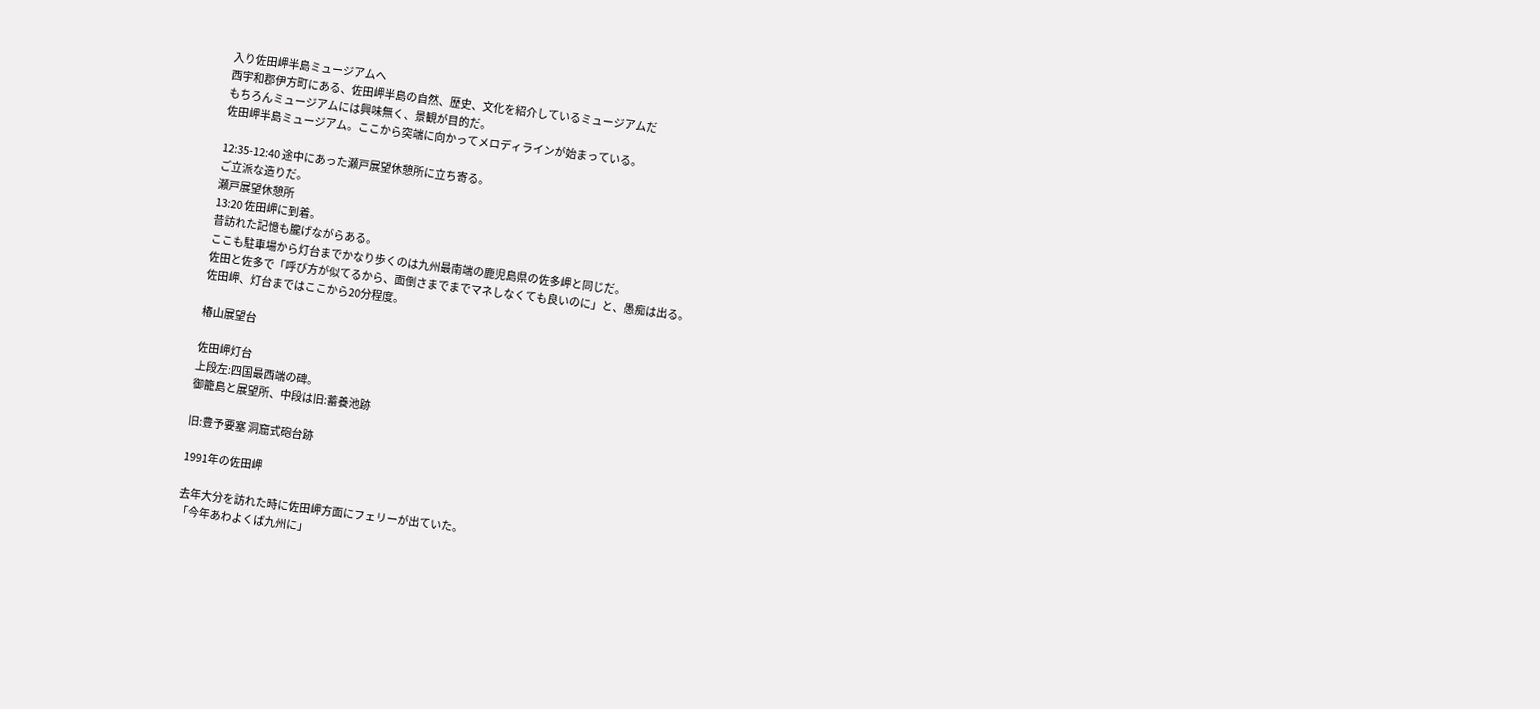入り佐田岬半島ミュージアムへ
西宇和郡伊方町にある、佐田岬半島の自然、歴史、文化を紹介しているミュージアムだ
もちろんミュージアムには興味無く、景観が目的だ。
佐田岬半島ミュージアム。ここから突端に向かってメロディラインが始まっている。

12:35-12:40 途中にあった瀬戸展望休憩所に立ち寄る。
ご立派な造りだ。
瀬戸展望休憩所
13:20 佐田岬に到着。
昔訪れた記憶も朧げながらある。
ここも駐車場から灯台までかなり歩くのは九州最南端の鹿児島県の佐多岬と同じだ。
佐田と佐多で「呼び方が似てるから、面倒さまでまでマネしなくても良いのに」と、愚痴は出る。
佐田岬、灯台まではここから20分程度。

椿山展望台

佐田岬灯台
上段左:四国最西端の碑。
御籠島と展望所、中段は旧:蓄養池跡

旧:豊予要塞 洞窟式砲台跡

1991年の佐田岬

去年大分を訪れた時に佐田岬方面にフェリーが出ていた。
「今年あわよくば九州に」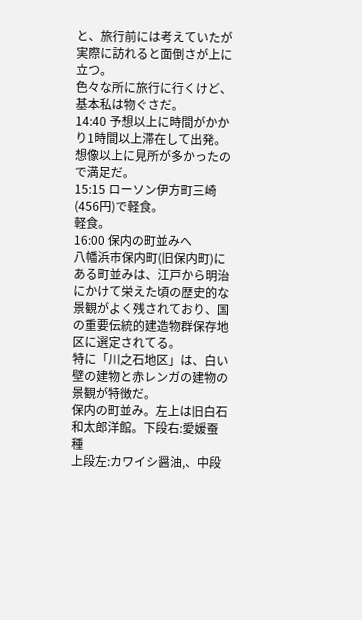と、旅行前には考えていたが実際に訪れると面倒さが上に立つ。
色々な所に旅行に行くけど、基本私は物ぐさだ。
14:40 予想以上に時間がかかり1時間以上滞在して出発。
想像以上に見所が多かったので満足だ。
15:15 ローソン伊方町三崎(456円)で軽食。
軽食。
16:00 保内の町並みへ
八幡浜市保内町(旧保内町)にある町並みは、江戸から明治にかけて栄えた頃の歴史的な景観がよく残されており、国の重要伝統的建造物群保存地区に選定されてる。
特に「川之石地区」は、白い壁の建物と赤レンガの建物の景観が特徴だ。
保内の町並み。左上は旧白石和太郎洋館。下段右:愛媛蚕種
上段左:カワイシ醤油,、中段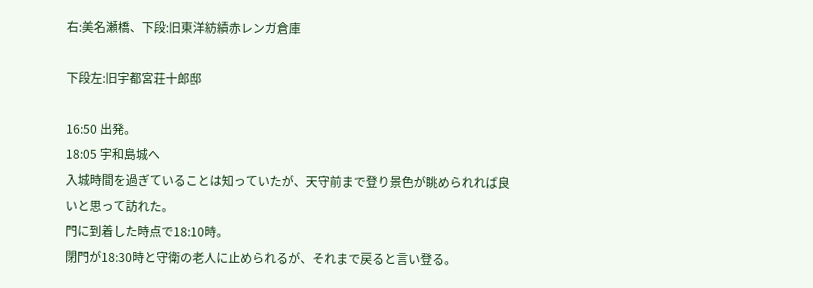右:美名瀬橋、下段:旧東洋紡績赤レンガ倉庫

下段左:旧宇都宮荘十郎邸

16:50 出発。
18:05 宇和島城へ
入城時間を過ぎていることは知っていたが、天守前まで登り景色が眺められれば良いと思って訪れた。
門に到着した時点で18:10時。
閉門が18:30時と守衛の老人に止められるが、それまで戻ると言い登る。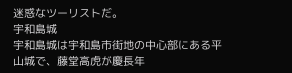迷惑なツーリストだ。
宇和島城
宇和島城は宇和島市街地の中心部にある平山城で、藤堂高虎が慶長年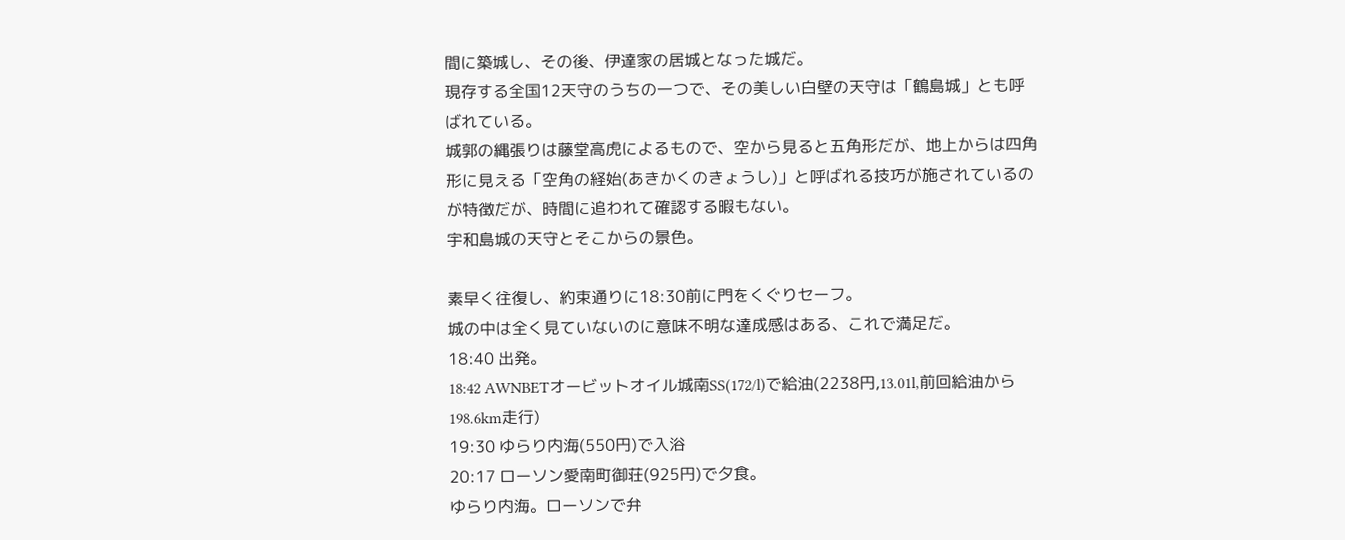間に築城し、その後、伊達家の居城となった城だ。
現存する全国12天守のうちの一つで、その美しい白壁の天守は「鶴島城」とも呼ばれている。
城郭の縄張りは藤堂高虎によるもので、空から見ると五角形だが、地上からは四角形に見える「空角の経始(あきかくのきょうし)」と呼ばれる技巧が施されているのが特徴だが、時間に追われて確認する暇もない。
宇和島城の天守とそこからの景色。

素早く往復し、約束通りに18:30前に門をくぐりセーフ。
城の中は全く見ていないのに意味不明な達成感はある、これで満足だ。
18:40 出発。
18:42 AWNBETオービットオイル城南SS(172/l)で給油(2238円,13.01l,前回給油から198.6km走行)
19:30 ゆらり内海(550円)で入浴
20:17 ローソン愛南町御荘(925円)で夕食。
ゆらり内海。ローソンで弁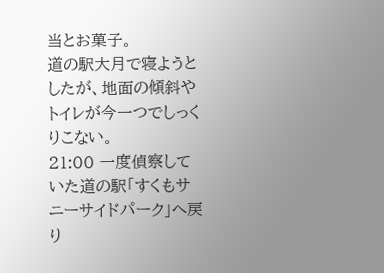当とお菓子。
道の駅大月で寝ようとしたが、地面の傾斜やトイレが今一つでしっくりこない。
21:00 一度偵察していた道の駅「すくもサニーサイドパーク」へ戻り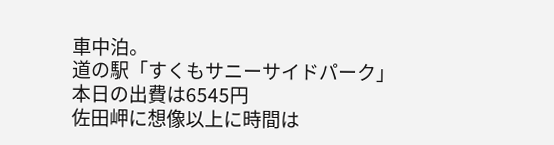車中泊。
道の駅「すくもサニーサイドパーク」
本日の出費は6545円
佐田岬に想像以上に時間は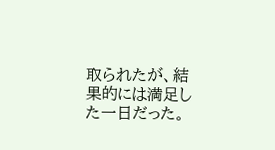取られたが、結果的には満足した一日だった。